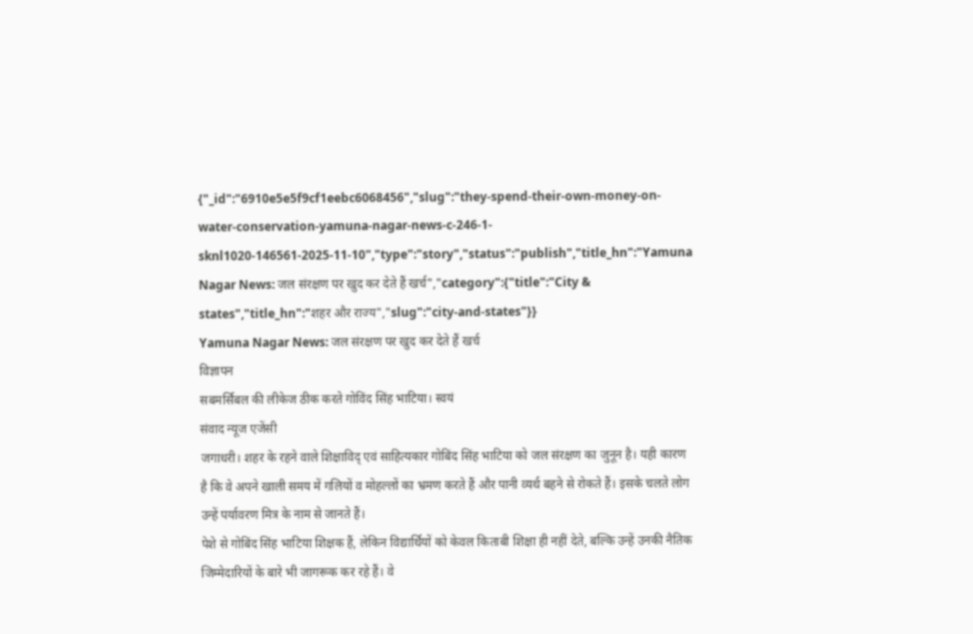{"_id":"6910e5e5f9cf1eebc6068456","slug":"they-spend-their-own-money-on-water-conservation-yamuna-nagar-news-c-246-1-sknl1020-146561-2025-11-10","type":"story","status":"publish","title_hn":"Yamuna Nagar News: जल संरक्षण पर खुद कर देते हैं खर्च","category":{"title":"City & states","title_hn":"शहर और राज्य","slug":"city-and-states"}}
Yamuna Nagar News: जल संरक्षण पर खुद कर देते हैं खर्च
विज्ञापन
सबमर्सिबल की लीकेज ठीक करते गोविंद सिंह भाटिया। स्वयं
संवाद न्यूज एजेंसी
जगाधरी। शहर के रहने वाले शिक्षाविद् एवं साहित्यकार गोबिंद सिंह भाटिया को जल संरक्षण का जुनून है। यही कारण है कि वे अपने खाली समय में गलियों व मोहल्लों का भ्रमण करते हैं और पानी व्यर्थ बहने से रोकते हैं। इसके चलते लोग उन्हें पर्यावरण मित्र के नाम से जानते हैं।
पेशे से गोबिंद सिंह भाटिया शिक्षक हैं, लेकिन विद्यार्थियों को केवल किताबी शिक्षा ही नहीं देते, बल्कि उन्हें उनकी नैतिक जिम्मेदारियों के बारे भी जागरूक कर रहे हैं। वे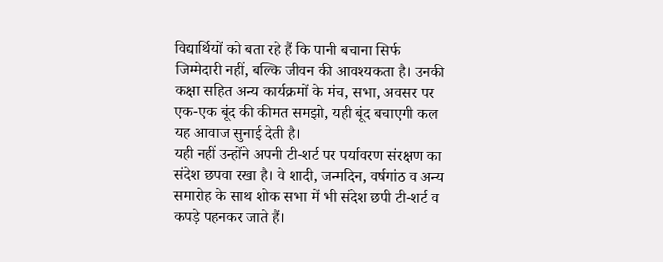विद्यार्थियों को बता रहे हैं कि पानी बचाना सिर्फ जिम्मेदारी नहीं, बल्कि जीवन की आवश्यकता है। उनकी कक्षा सहित अन्य कार्यक्रमों के मंच, सभा, अवसर पर एक-एक बूंद की कीमत समझो, यही बूंद बचाएगी कल यह आवाज सुनाई देती है।
यही नहीं उन्होंने अपनी टी-शर्ट पर पर्यावरण संरक्षण का संदेश छपवा रखा है। वे शादी, जन्मदिन, वर्षगांठ व अन्य समारोह के साथ शोक सभा में भी संदेश छपी टी-शर्ट व कपड़े पहनकर जाते हैं।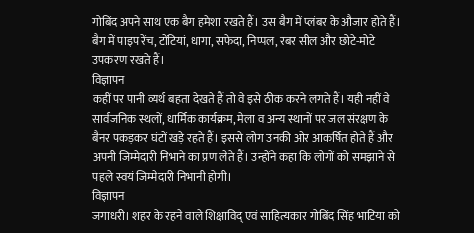गोबिंद अपने साथ एक बैग हमेशा रखते हैं। उस बैग में प्लंबर के औजार होते हैं। बैग में पाइप रेंच, टोंटियां, धागा, सफेदा, निप्पल, रबर सील और छोटे-मोटे उपकरण रखते हैं।
विज्ञापन
कहीं पर पानी व्यर्थ बहता देखते हैं तो वे इसे ठीक करने लगते हैं। यही नहीं वे सार्वजनिक स्थलों, धार्मिक कार्यक्रम, मेला व अन्य स्थानों पर जल संरक्षण के बैनर पकड़कर घंटों खड़े रहते हैं। इससे लोग उनकी ओर आकर्षित होते हैं और अपनी जिम्मेदारी निभाने का प्रण लेते हैं। उन्होंने कहा कि लोगों को समझाने से पहले स्वयं जिम्मेदारी निभानी होगी।
विज्ञापन
जगाधरी। शहर के रहने वाले शिक्षाविद् एवं साहित्यकार गोबिंद सिंह भाटिया को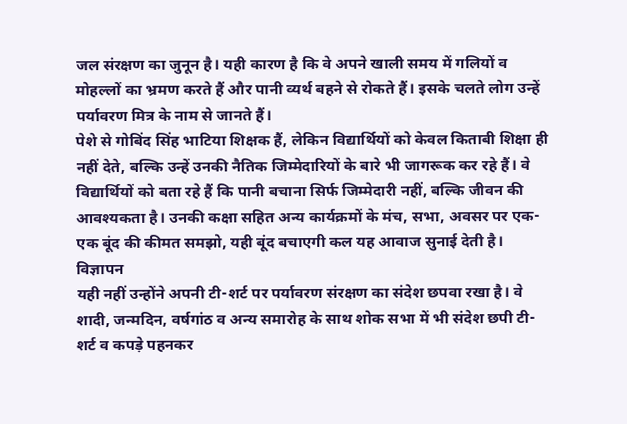जल संरक्षण का जुनून है। यही कारण है कि वे अपने खाली समय में गलियों व मोहल्लों का भ्रमण करते हैं और पानी व्यर्थ बहने से रोकते हैं। इसके चलते लोग उन्हें पर्यावरण मित्र के नाम से जानते हैं।
पेशे से गोबिंद सिंह भाटिया शिक्षक हैं, लेकिन विद्यार्थियों को केवल किताबी शिक्षा ही नहीं देते, बल्कि उन्हें उनकी नैतिक जिम्मेदारियों के बारे भी जागरूक कर रहे हैं। वे विद्यार्थियों को बता रहे हैं कि पानी बचाना सिर्फ जिम्मेदारी नहीं, बल्कि जीवन की आवश्यकता है। उनकी कक्षा सहित अन्य कार्यक्रमों के मंच, सभा, अवसर पर एक-एक बूंद की कीमत समझो, यही बूंद बचाएगी कल यह आवाज सुनाई देती है।
विज्ञापन
यही नहीं उन्होंने अपनी टी-शर्ट पर पर्यावरण संरक्षण का संदेश छपवा रखा है। वे शादी, जन्मदिन, वर्षगांठ व अन्य समारोह के साथ शोक सभा में भी संदेश छपी टी-शर्ट व कपड़े पहनकर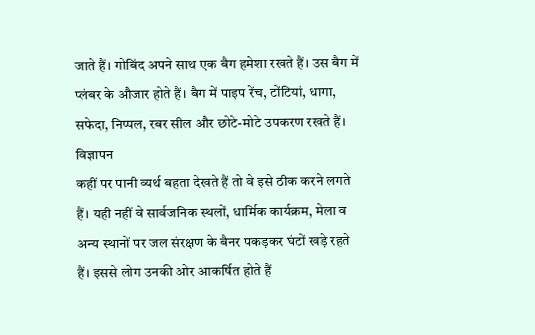जाते हैं। गोबिंद अपने साथ एक बैग हमेशा रखते हैं। उस बैग में प्लंबर के औजार होते हैं। बैग में पाइप रेंच, टोंटियां, धागा, सफेदा, निप्पल, रबर सील और छोटे-मोटे उपकरण रखते हैं।
विज्ञापन
कहीं पर पानी व्यर्थ बहता देखते हैं तो वे इसे ठीक करने लगते हैं। यही नहीं वे सार्वजनिक स्थलों, धार्मिक कार्यक्रम, मेला व अन्य स्थानों पर जल संरक्षण के बैनर पकड़कर घंटों खड़े रहते हैं। इससे लोग उनकी ओर आकर्षित होते हैं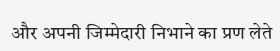और अपनी जिम्मेदारी निभाने का प्रण लेते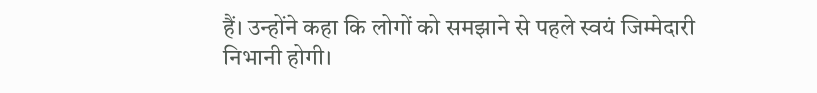हैं। उन्होंने कहा कि लोगों को समझाने से पहले स्वयं जिम्मेदारी निभानी होगी।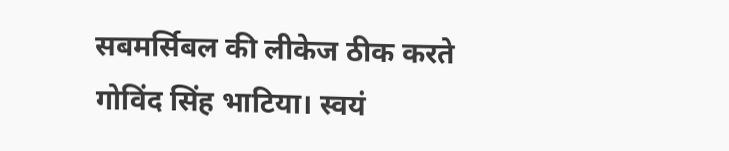सबमर्सिबल की लीकेज ठीक करते गोविंद सिंह भाटिया। स्वयं